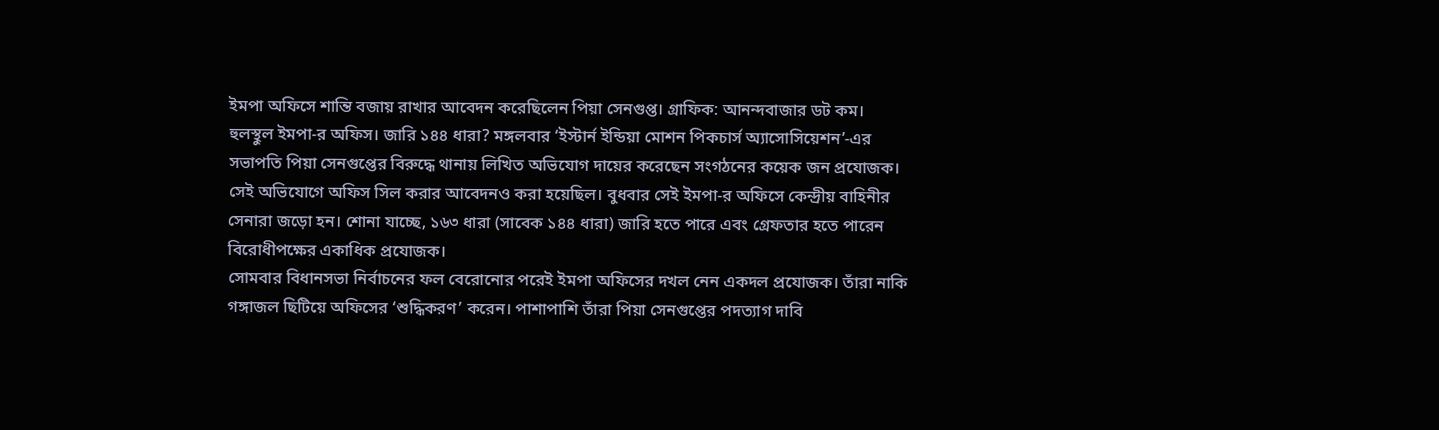ইমপা অফিসে শান্তি বজায় রাখার আবেদন করেছিলেন পিয়া সেনগুপ্ত। গ্রাফিক: আনন্দবাজার ডট কম।
হুলস্থুল ইমপা-র অফিস। জারি ১৪৪ ধারা? মঙ্গলবার ‘ইস্টার্ন ইন্ডিয়া মোশন পিকচার্স অ্যাসোসিয়েশন’-এর সভাপতি পিয়া সেনগুপ্তের বিরুদ্ধে থানায় লিখিত অভিযোগ দায়ের করেছেন সংগঠনের কয়েক জন প্রযোজক। সেই অভিযোগে অফিস সিল করার আবেদনও করা হয়েছিল। বুধবার সেই ইমপা-র অফিসে কেন্দ্রীয় বাহিনীর সেনারা জড়ো হন। শোনা যাচ্ছে, ১৬৩ ধারা (সাবেক ১৪৪ ধারা) জারি হতে পারে এবং গ্রেফতার হতে পারেন বিরোধীপক্ষের একাধিক প্রযোজক।
সোমবার বিধানসভা নির্বাচনের ফল বেরোনোর পরেই ইমপা অফিসের দখল নেন একদল প্রযোজক। তাঁরা নাকি গঙ্গাজল ছিটিয়ে অফিসের ‘শুদ্ধিকরণ’ করেন। পাশাপাশি তাঁরা পিয়া সেনগুপ্তের পদত্যাগ দাবি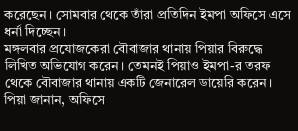করেছেন। সোমবার থেকে তাঁরা প্রতিদিন ইমপা অফিসে এসে ধর্না দিচ্ছেন।
মঙ্গলবার প্রযোজকেরা বৌবাজার থানায় পিয়ার বিরুদ্ধে লিখিত অভিযোগ করেন। তেমনই পিয়াও ইমপা-র তরফ থেকে বৌবাজার থানায় একটি জেনারেল ডায়েরি করেন। পিয়া জানান, অফিসে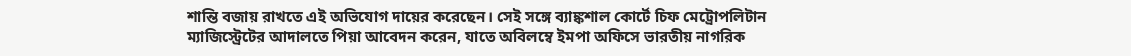শান্তি বজায় রাখতে এই অভিযোগ দায়ের করেছেন। সেই সঙ্গে ব্যাঙ্কশাল কোর্টে চিফ মেট্রোপলিটান ম্যাজিস্ট্রেটের আদালতে পিয়া আবেদন করেন, যাতে অবিলম্বে ইমপা অফিসে ভারতীয় নাগরিক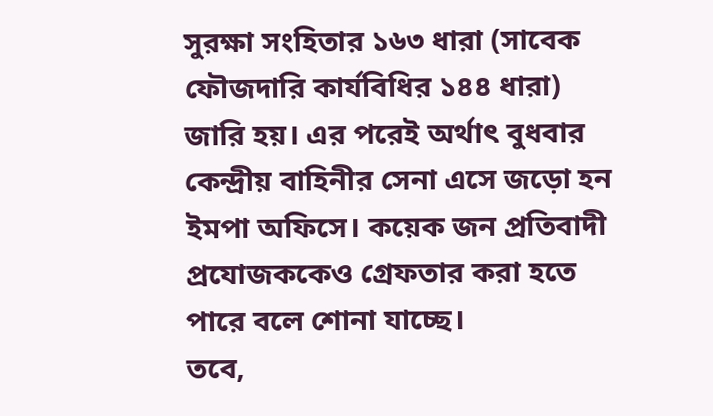সুরক্ষা সংহিতার ১৬৩ ধারা (সাবেক ফৌজদারি কার্যবিধির ১৪৪ ধারা) জারি হয়। এর পরেই অর্থাৎ বুধবার কেন্দ্রীয় বাহিনীর সেনা এসে জড়ো হন ইমপা অফিসে। কয়েক জন প্রতিবাদী প্রযোজককেও গ্রেফতার করা হতে পারে বলে শোনা যাচ্ছে।
তবে,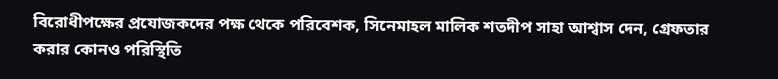বিরোধীপক্ষের প্রযোজকদের পক্ষ থেকে পরিবেশক, সিনেমাহল মালিক শতদীপ সাহা আশ্বাস দেন, গ্রেফতার করার কোনও পরিস্থিতি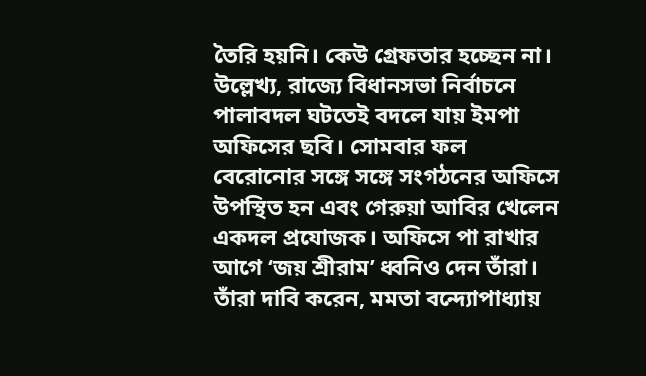তৈরি হয়নি। কেউ গ্রেফতার হচ্ছেন না।
উল্লেখ্য, রাজ্যে বিধানসভা নির্বাচনে পালাবদল ঘটতেই বদলে যায় ইমপা অফিসের ছবি। সোমবার ফল বেরোনোর সঙ্গে সঙ্গে সংগঠনের অফিসে উপস্থিত হন এবং গেরুয়া আবির খেলেন একদল প্রযোজক। অফিসে পা রাখার আগে ‘জয় শ্রীরাম’ ধ্বনিও দেন তাঁরা। তাঁরা দাবি করেন, মমতা বন্দ্যোপাধ্যায়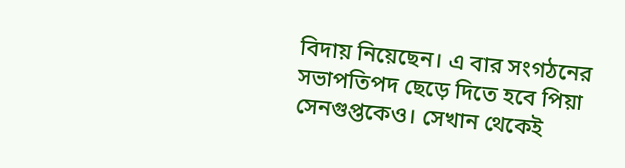বিদায় নিয়েছেন। এ বার সংগঠনের সভাপতিপদ ছেড়ে দিতে হবে পিয়া সেনগুপ্তকেও। সেখান থেকেই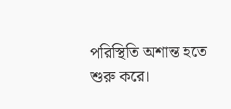পরিস্থিতি অশান্ত হতে শুরু করে।